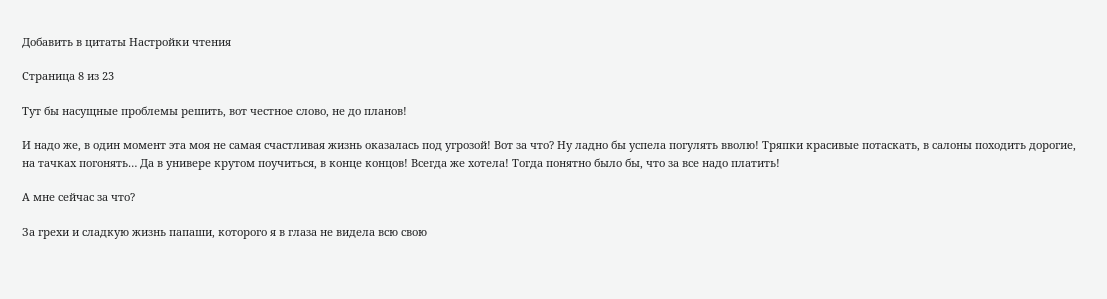Добавить в цитаты Настройки чтения

Страница 8 из 23

Тут бы насущные проблемы решить, вот честное слово, не до планов!

И надо же, в один момент эта моя не самая счастливая жизнь оказалась под угрозой! Вот за что? Ну ладно бы успела погулять вволю! Тряпки красивые потаскать, в салоны походить дорогие, на тачках погонять… Да в универе крутом поучиться, в конце концов! Всегда же хотела! Тогда понятно было бы, что за все надо платить!

А мне сейчас за что?

За грехи и сладкую жизнь папаши, которого я в глаза не видела всю свою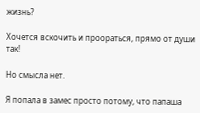жизнь?

Хочется вскочить и проораться, прямо от души так!

Но смысла нет.

Я попала в замес просто потому, что папаша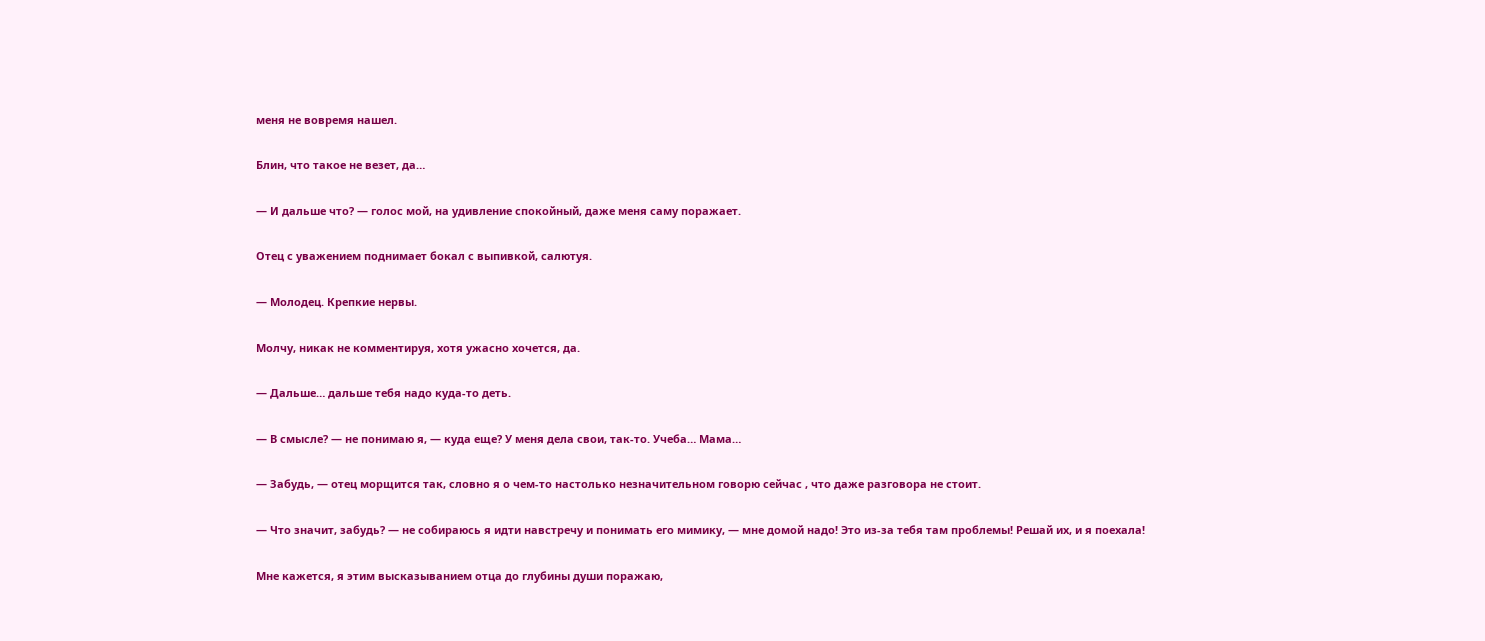меня не вовремя нашел.

Блин, что такое не везет, да…

— И дальше что? — голос мой, на удивление спокойный, даже меня саму поражает.

Отец с уважением поднимает бокал с выпивкой, салютуя.

— Молодец. Крепкие нервы.

Молчу, никак не комментируя, хотя ужасно хочется, да.

— Дальше… дальше тебя надо куда-то деть.

— В смысле? — не понимаю я, — куда еще? У меня дела свои, так-то. Учеба… Мама…

— Забудь, — отец морщится так, словно я о чем-то настолько незначительном говорю сейчас , что даже разговора не стоит.

— Что значит, забудь? — не собираюсь я идти навстречу и понимать его мимику, — мне домой надо! Это из-за тебя там проблемы! Решай их, и я поехала!

Мне кажется, я этим высказыванием отца до глубины души поражаю,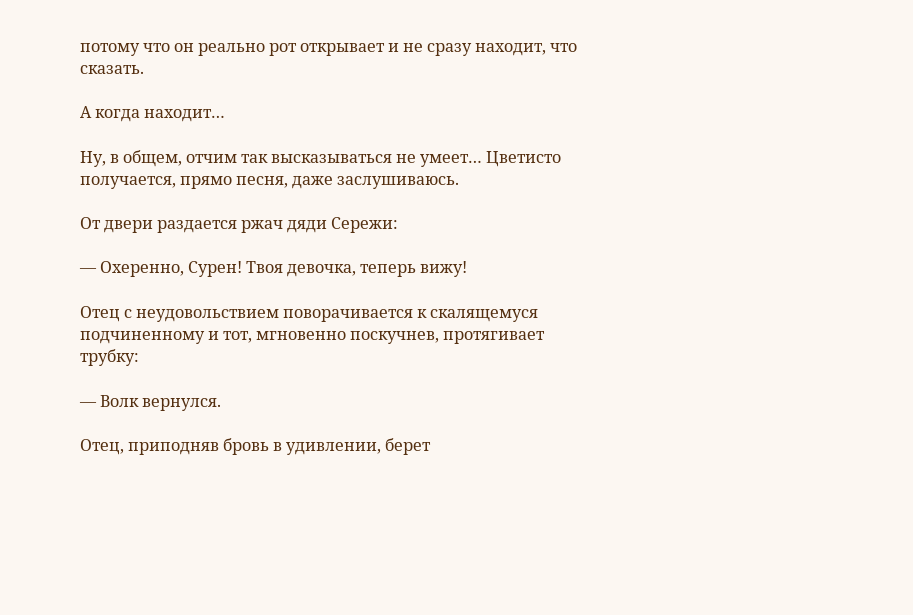потому что он реально рот открывает и не сразу находит, что сказать.

А когда находит…

Ну, в общем, отчим так высказываться не умеет… Цветисто получается, прямо песня, даже заслушиваюсь.

От двери раздается ржач дяди Сережи:

— Охеренно, Сурен! Твоя девочка, теперь вижу!

Отец с неудовольствием поворачивается к скалящемуся подчиненному и тот, мгновенно поскучнев, протягивает трубку:

— Волк вернулся.

Отец, приподняв бровь в удивлении, берет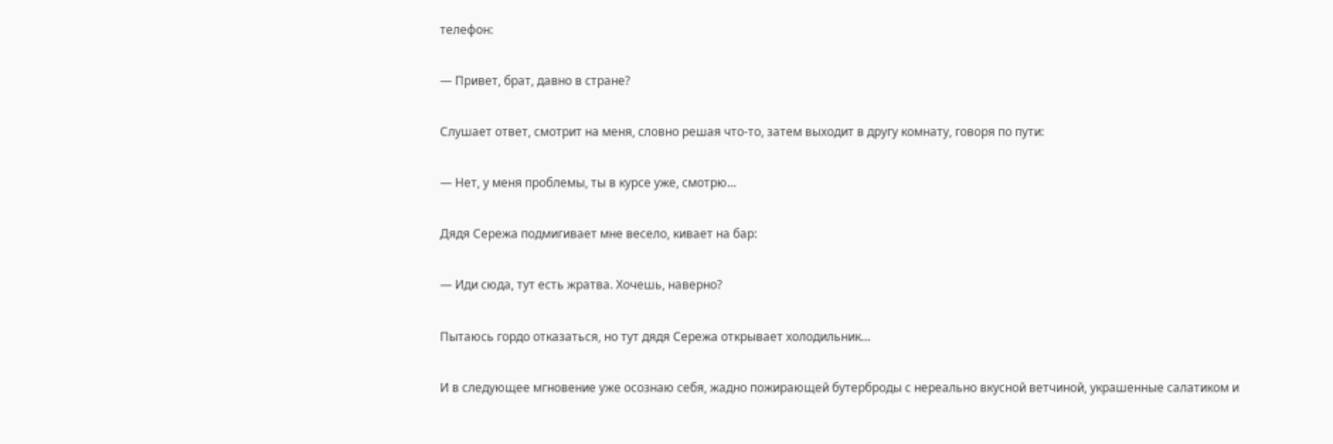телефон:

— Привет, брат, давно в стране?

Слушает ответ, смотрит на меня, словно решая что-то, затем выходит в другу комнату, говоря по пути:

— Нет, у меня проблемы, ты в курсе уже, смотрю…

Дядя Сережа подмигивает мне весело, кивает на бар:

— Иди сюда, тут есть жратва. Хочешь, наверно?

Пытаюсь гордо отказаться, но тут дядя Сережа открывает холодильник…

И в следующее мгновение уже осознаю себя, жадно пожирающей бутерброды с нереально вкусной ветчиной, украшенные салатиком и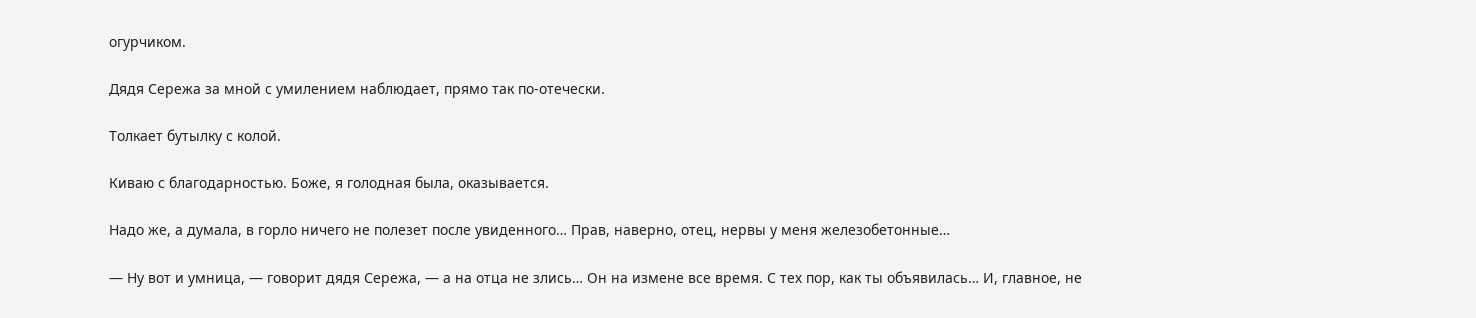огурчиком.

Дядя Сережа за мной с умилением наблюдает, прямо так по-отечески.

Толкает бутылку с колой.

Киваю с благодарностью. Боже, я голодная была, оказывается.

Надо же, а думала, в горло ничего не полезет после увиденного… Прав, наверно, отец, нервы у меня железобетонные…

— Ну вот и умница, — говорит дядя Сережа, — а на отца не злись… Он на измене все время. С тех пор, как ты объявилась… И, главное, не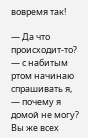вовремя так!

— Да что происходит-то? — с набитым ртом начинаю спрашивать я, — почему я домой не могу? Вы же всех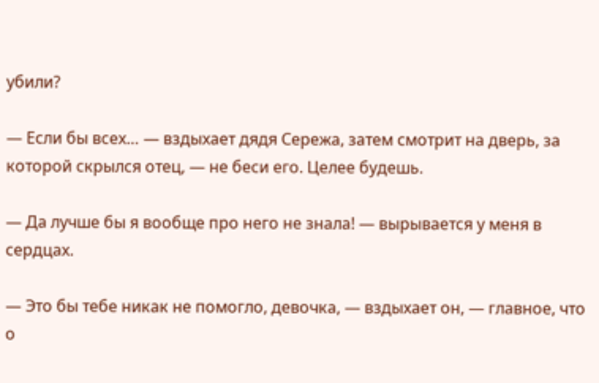убили?

— Если бы всех… — вздыхает дядя Сережа, затем смотрит на дверь, за которой скрылся отец, — не беси его. Целее будешь.

— Да лучше бы я вообще про него не знала! — вырывается у меня в сердцах.

— Это бы тебе никак не помогло, девочка, — вздыхает он, — главное, что о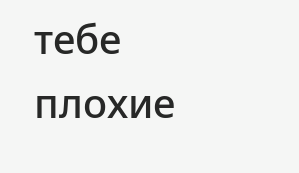тебе плохие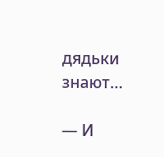дядьки знают…

— И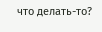что делать-то?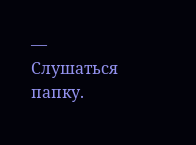— Слушаться папку.